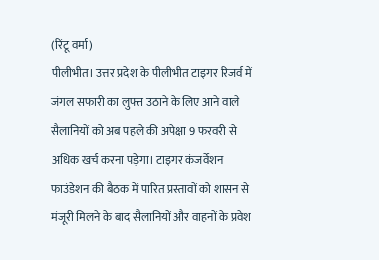(रिंटू वर्मा)
पीलीभीत। उत्तर प्रदेश के पीलीभीत टाइगर रिजर्व में जंगल सफारी का लुफ्त उठाने के लिए आने वाले सैलानियों को अब पहले की अपेक्षा 9 फरवरी से अधिक खर्च करना पड़ेगा। टाइगर कंजर्वेशन फाउंडेशन की बैठक में पारित प्रस्तावों को शासन से मंजूरी मिलने के बाद सैलानियों और वाहनों के प्रवेश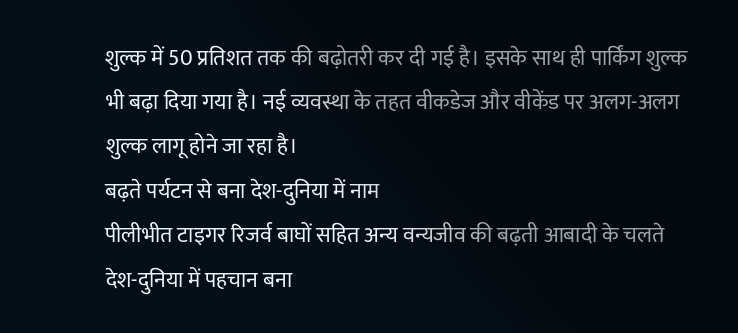शुल्क में 50 प्रतिशत तक की बढ़ोतरी कर दी गई है। इसके साथ ही पार्किंग शुल्क भी बढ़ा दिया गया है। नई व्यवस्था के तहत वीकडेज और वीकेंड पर अलग-अलग शुल्क लागू होने जा रहा है।
बढ़ते पर्यटन से बना देश-दुनिया में नाम
पीलीभीत टाइगर रिजर्व बाघों सहित अन्य वन्यजीव की बढ़ती आबादी के चलते देश-दुनिया में पहचान बना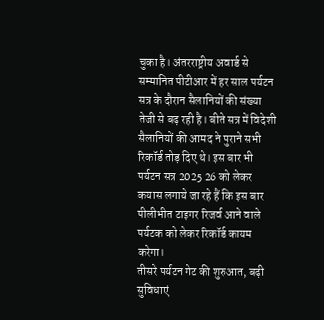चुका है। अंतरराष्ट्रीय अवार्ड से सम्मानित पीटीआर में हर साल पर्यटन सत्र के दौरान सैलानियों की संख्या तेजी से बढ़ रही है। बीते सत्र में विदेशी सैलानियों की आमद ने पुराने सभी रिकॉर्ड तोड़ दिए थे। इस बार भी पर्यटन सत्र 2025 26 को लेकर कयास लगाये जा रहे हैं कि इस बार पीलीभीत टाइगर रिजर्व आने वाले पर्यटक को लेकर रिकॉर्ड कायम करेगा।
तीसरे पर्यटन गेट की शुरुआत, बढ़ी सुविधाएं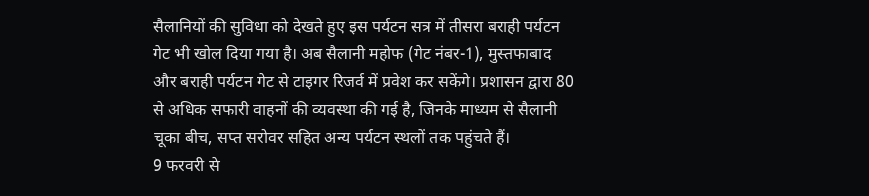सैलानियों की सुविधा को देखते हुए इस पर्यटन सत्र में तीसरा बराही पर्यटन गेट भी खोल दिया गया है। अब सैलानी महोफ (गेट नंबर-1), मुस्तफाबाद और बराही पर्यटन गेट से टाइगर रिजर्व में प्रवेश कर सकेंगे। प्रशासन द्वारा 80 से अधिक सफारी वाहनों की व्यवस्था की गई है, जिनके माध्यम से सैलानी चूका बीच, सप्त सरोवर सहित अन्य पर्यटन स्थलों तक पहुंचते हैं।
9 फरवरी से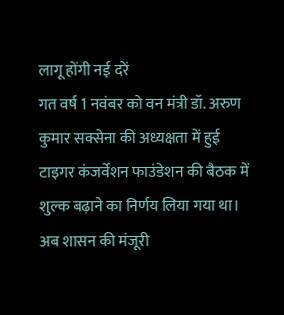लागू होंगी नई दरें
गत वर्ष 1 नवंबर को वन मंत्री डॉ. अरुण कुमार सक्सेना की अध्यक्षता में हुई टाइगर कंजर्वेशन फाउंडेशन की बैठक में शुल्क बढ़ाने का निर्णय लिया गया था। अब शासन की मंजूरी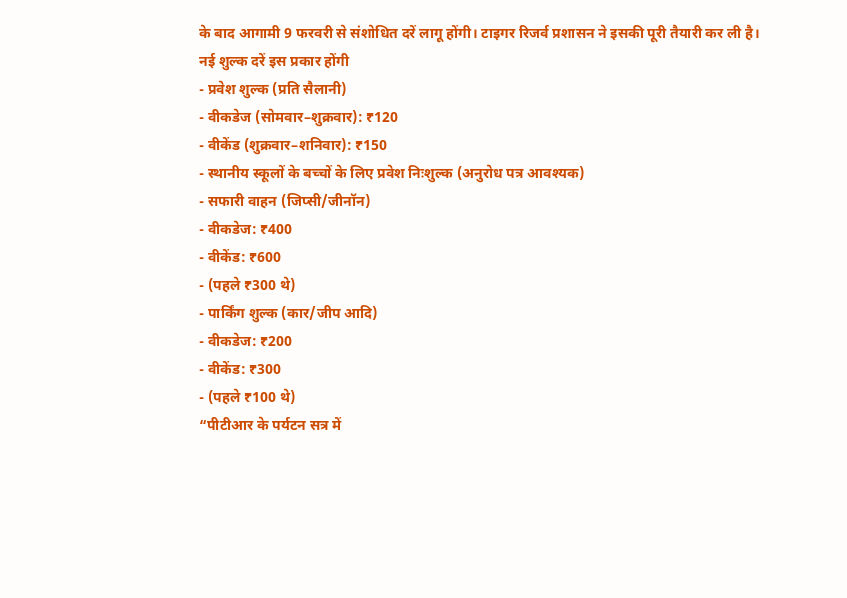के बाद आगामी 9 फरवरी से संशोधित दरें लागू होंगी। टाइगर रिजर्व प्रशासन ने इसकी पूरी तैयारी कर ली है।
नई शुल्क दरें इस प्रकार होंगी
- प्रवेश शुल्क (प्रति सैलानी)
- वीकडेज (सोमवार–शुक्रवार): ₹120
- वीकेंड (शुक्रवार–शनिवार): ₹150
- स्थानीय स्कूलों के बच्चों के लिए प्रवेश निःशुल्क (अनुरोध पत्र आवश्यक)
- सफारी वाहन (जिप्सी/जीनॉन)
- वीकडेज: ₹400
- वीकेंड: ₹600
- (पहले ₹300 थे)
- पार्किंग शुल्क (कार/जीप आदि)
- वीकडेज: ₹200
- वीकेंड: ₹300
- (पहले ₹100 थे)
“पीटीआर के पर्यटन सत्र में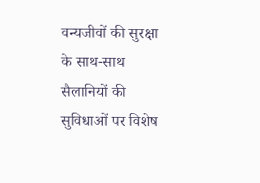वन्यजीवों की सुरक्षा के साथ-साथ सैलानियों की सुविधाओं पर विशेष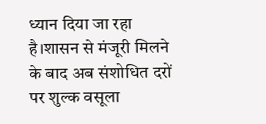ध्यान दिया जा रहा है।शासन से मंजूरी मिलने के बाद अब संशोधित दरों पर शुल्क वसूला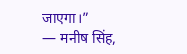जाएगा।”
— मनीष सिंह,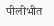पीलीभीत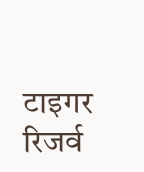टाइगर रिजर्व